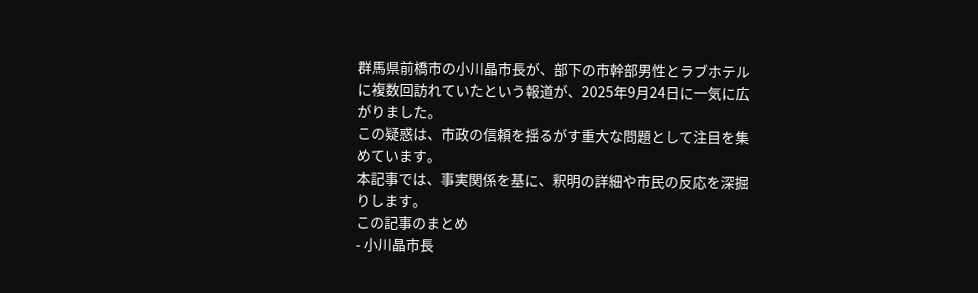群馬県前橋市の小川晶市長が、部下の市幹部男性とラブホテルに複数回訪れていたという報道が、2025年9月24日に一気に広がりました。
この疑惑は、市政の信頼を揺るがす重大な問題として注目を集めています。
本記事では、事実関係を基に、釈明の詳細や市民の反応を深掘りします。
この記事のまとめ
- 小川晶市長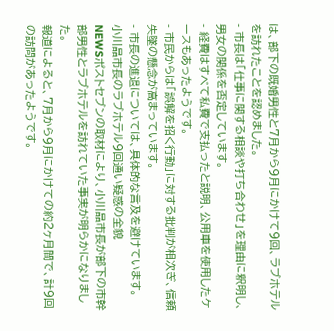は、部下の既婚男性と7月から9月にかけて9回、ラブホテルを訪れたことを認めました。
- 市長は「仕事に関する相談や打ち合わせ」を理由に釈明し、男女の関係を否定しています。
- 経費はすべて私費で支払ったと説明、公用車を使用したケースもあったようです。
- 市民からは「誤解を招く行動」に対する批判が相次ぎ、信頼失墜の懸念が高まっています。
- 市長の進退については、具体的な言及を避けています。
小川晶市長のラブホテル9回通い疑惑の全貌
NEWSポストセブンの取材により、小川晶市長が部下の市幹部男性とラブホテルを訪れていた事実が明らかになりました。
報道によると、7月から9月にかけての約2ヶ月間で、計9回の訪問があったようです。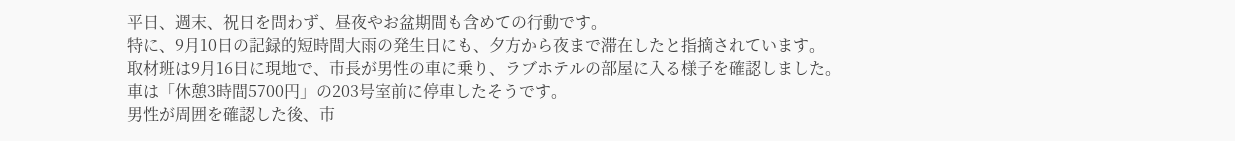平日、週末、祝日を問わず、昼夜やお盆期間も含めての行動です。
特に、9月10日の記録的短時間大雨の発生日にも、夕方から夜まで滞在したと指摘されています。
取材班は9月16日に現地で、市長が男性の車に乗り、ラブホテルの部屋に入る様子を確認しました。
車は「休憩3時間5700円」の203号室前に停車したそうです。
男性が周囲を確認した後、市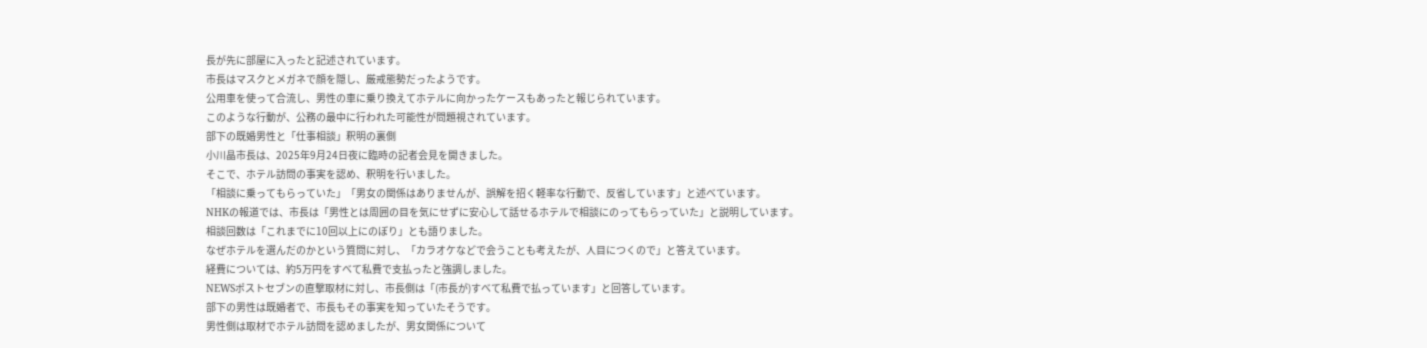長が先に部屋に入ったと記述されています。
市長はマスクとメガネで顔を隠し、厳戒態勢だったようです。
公用車を使って合流し、男性の車に乗り換えてホテルに向かったケースもあったと報じられています。
このような行動が、公務の最中に行われた可能性が問題視されています。
部下の既婚男性と「仕事相談」釈明の裏側
小川晶市長は、2025年9月24日夜に臨時の記者会見を開きました。
そこで、ホテル訪問の事実を認め、釈明を行いました。
「相談に乗ってもらっていた」「男女の関係はありませんが、誤解を招く軽率な行動で、反省しています」と述べています。
NHKの報道では、市長は「男性とは周囲の目を気にせずに安心して話せるホテルで相談にのってもらっていた」と説明しています。
相談回数は「これまでに10回以上にのぼり」とも語りました。
なぜホテルを選んだのかという質問に対し、「カラオケなどで会うことも考えたが、人目につくので」と答えています。
経費については、約5万円をすべて私費で支払ったと強調しました。
NEWSポストセブンの直撃取材に対し、市長側は「(市長が)すべて私費で払っています」と回答しています。
部下の男性は既婚者で、市長もその事実を知っていたそうです。
男性側は取材でホテル訪問を認めましたが、男女関係について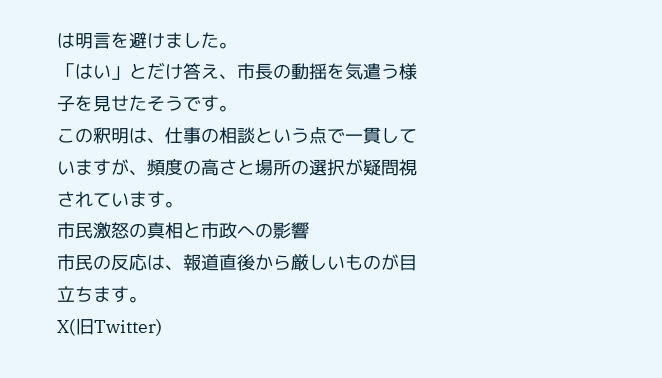は明言を避けました。
「はい」とだけ答え、市長の動揺を気遣う様子を見せたそうです。
この釈明は、仕事の相談という点で一貫していますが、頻度の高さと場所の選択が疑問視されています。
市民激怒の真相と市政への影響
市民の反応は、報道直後から厳しいものが目立ちます。
X(旧Twitter)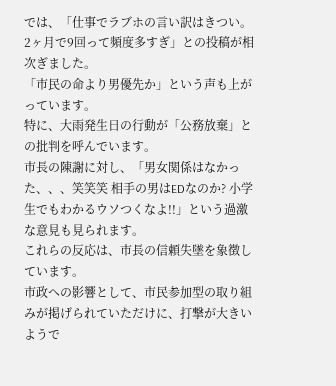では、「仕事でラブホの言い訳はきつい。2ヶ月で9回って頻度多すぎ」との投稿が相次ぎました。
「市民の命より男優先か」という声も上がっています。
特に、大雨発生日の行動が「公務放棄」との批判を呼んでいます。
市長の陳謝に対し、「男女関係はなかった、、、笑笑笑 相手の男はEDなのか? 小学生でもわかるウソつくなよ!!」という過激な意見も見られます。
これらの反応は、市長の信頼失墜を象徴しています。
市政への影響として、市民参加型の取り組みが掲げられていただけに、打撃が大きいようで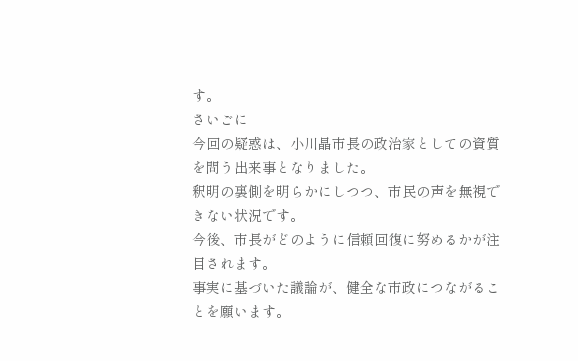す。
さいごに
今回の疑惑は、小川晶市長の政治家としての資質を問う出来事となりました。
釈明の裏側を明らかにしつつ、市民の声を無視できない状況です。
今後、市長がどのように信頼回復に努めるかが注目されます。
事実に基づいた議論が、健全な市政につながることを願います。